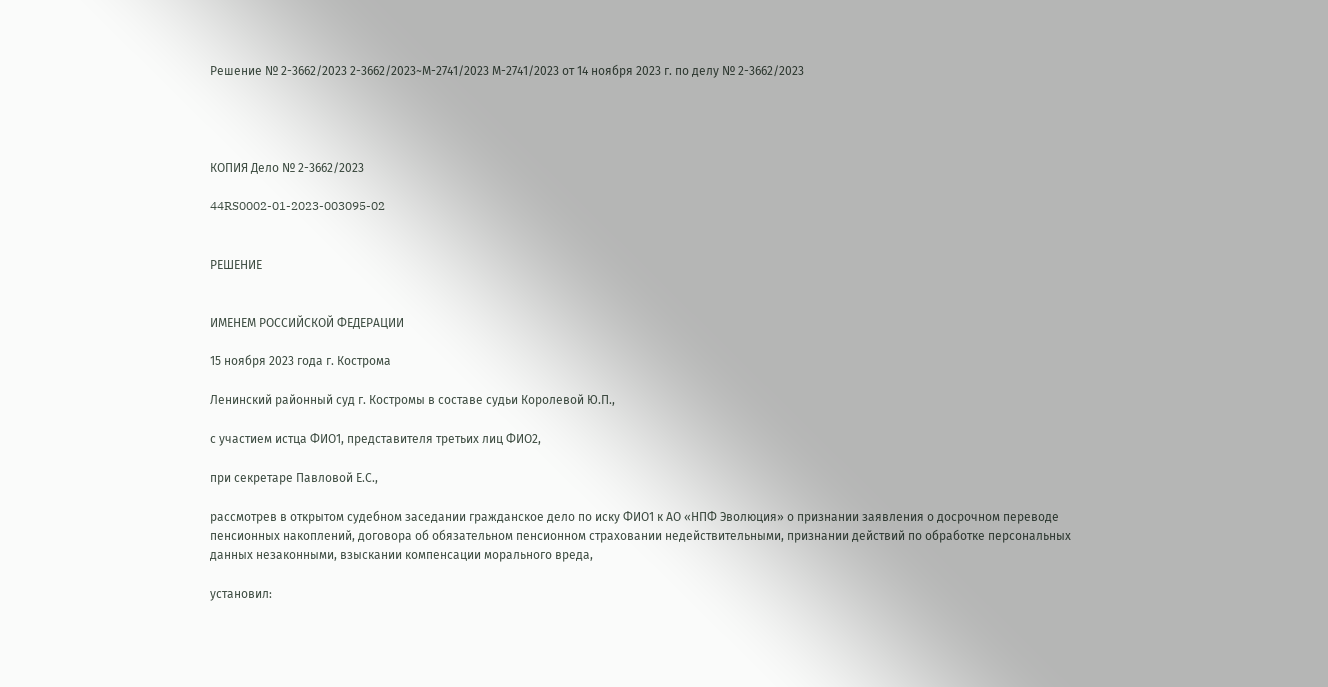Решение № 2-3662/2023 2-3662/2023~М-2741/2023 М-2741/2023 от 14 ноября 2023 г. по делу № 2-3662/2023




КОПИЯ Дело № 2-3662/2023

44RS0002-01-2023-003095-02


РЕШЕНИЕ


ИМЕНЕМ РОССИЙСКОЙ ФЕДЕРАЦИИ

15 ноября 2023 года г. Кострома

Ленинский районный суд г. Костромы в составе судьи Королевой Ю.П.,

с участием истца ФИО1, представителя третьих лиц ФИО2,

при секретаре Павловой Е.С.,

рассмотрев в открытом судебном заседании гражданское дело по иску ФИО1 к АО «НПФ Эволюция» о признании заявления о досрочном переводе пенсионных накоплений, договора об обязательном пенсионном страховании недействительными, признании действий по обработке персональных данных незаконными, взыскании компенсации морального вреда,

установил: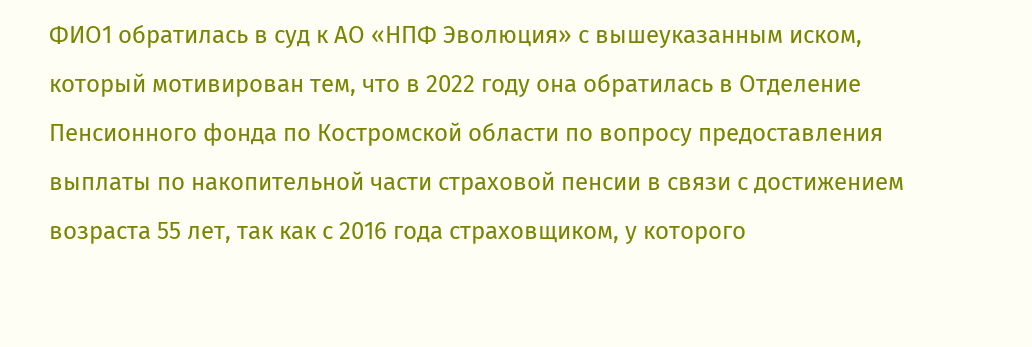ФИО1 обратилась в суд к АО «НПФ Эволюция» с вышеуказанным иском, который мотивирован тем, что в 2022 году она обратилась в Отделение Пенсионного фонда по Костромской области по вопросу предоставления выплаты по накопительной части страховой пенсии в связи с достижением возраста 55 лет, так как с 2016 года страховщиком, у которого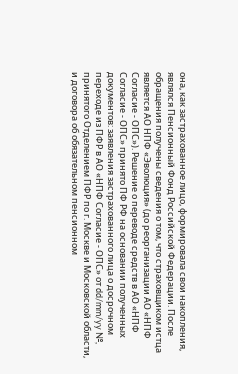она, как застрахованное лицо, формировала свои накопления, являлся Пенсионный Фонд Российской Федерации. После обращения получены сведения о том, что страховщиком истца является АО НПФ «Эволюция» (до реорганизации АО «НПФ Согласие - ОПС»). Решение о переводе средств в АО «НПФ Согласие - ОПС» принято ПФ РФ на основании полученных документов: заявления застрахованного лица о досрочном переходе из ПФР в АО «НПФ Согласие - ОПС» от dd/mm/yy №, принятого Отделением ПФР по г. Москве и Московской области, и договора об обязательном пенсионном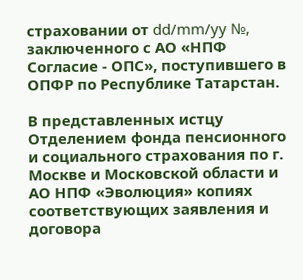страховании от dd/mm/yy №, заключенного с АО «НПФ Согласие - ОПС», поступившего в ОПФР по Республике Татарстан.

В представленных истцу Отделением фонда пенсионного и социального страхования по г. Москве и Московской области и АО НПФ «Эволюция» копиях соответствующих заявления и договора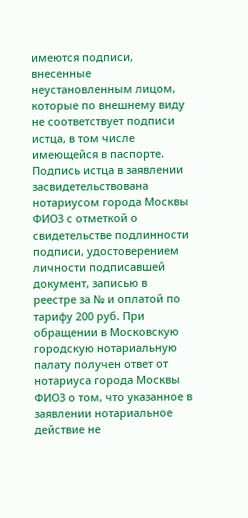имеются подписи, внесенные неустановленным лицом, которые по внешнему виду не соответствует подписи истца, в том числе имеющейся в паспорте. Подпись истца в заявлении засвидетельствована нотариусом города Москвы ФИО3 с отметкой о свидетельстве подлинности подписи, удостоверением личности подписавшей документ, записью в реестре за № и оплатой по тарифу 200 руб. При обращении в Московскую городскую нотариальную палату получен ответ от нотариуса города Москвы ФИО3 о том, что указанное в заявлении нотариальное действие не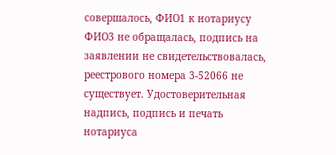совершалось, ФИО1 к нотариусу ФИО3 не обращалась, подпись на заявлении не свидетельствовалась, реестрового номера 3-52066 не существует. Удостоверительная надпись, подпись и печать нотариуса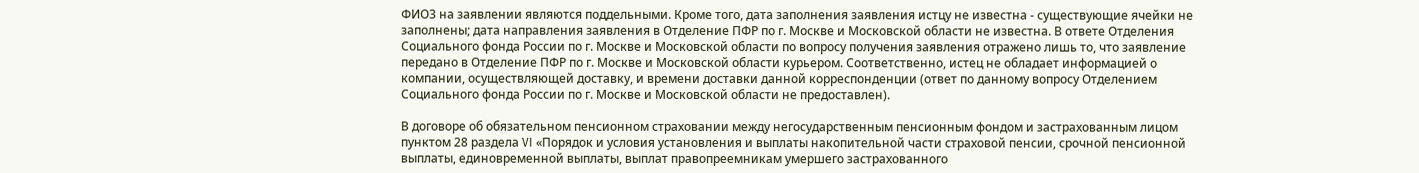ФИО3 на заявлении являются поддельными. Кроме того, дата заполнения заявления истцу не известна - существующие ячейки не заполнены; дата направления заявления в Отделение ПФР по г. Москве и Московской области не известна. В ответе Отделения Социального фонда России по г. Москве и Московской области по вопросу получения заявления отражено лишь то, что заявление передано в Отделение ПФР по г. Москве и Московской области курьером. Соответственно, истец не обладает информацией о компании, осуществляющей доставку, и времени доставки данной корреспонденции (ответ по данному вопросу Отделением Социального фонда России по г. Москве и Московской области не предоставлен).

В договоре об обязательном пенсионном страховании между негосударственным пенсионным фондом и застрахованным лицом пунктом 28 раздела VI «Порядок и условия установления и выплаты накопительной части страховой пенсии, срочной пенсионной выплаты, единовременной выплаты, выплат правопреемникам умершего застрахованного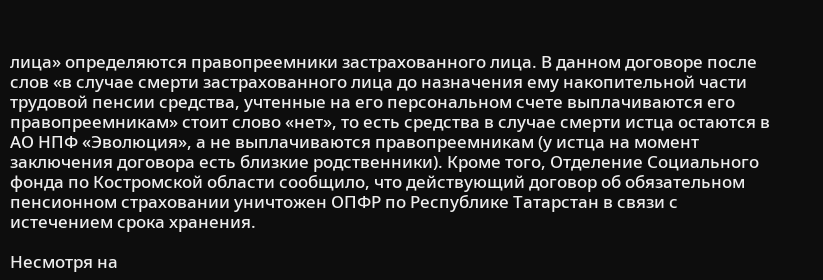лица» определяются правопреемники застрахованного лица. В данном договоре после слов «в случае смерти застрахованного лица до назначения ему накопительной части трудовой пенсии средства, учтенные на его персональном счете выплачиваются его правопреемникам» стоит слово «нет», то есть средства в случае смерти истца остаются в АО НПФ «Эволюция», а не выплачиваются правопреемникам (у истца на момент заключения договора есть близкие родственники). Кроме того, Отделение Социального фонда по Костромской области сообщило, что действующий договор об обязательном пенсионном страховании уничтожен ОПФР по Республике Татарстан в связи с истечением срока хранения.

Несмотря на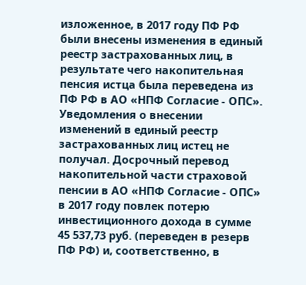изложенное, в 2017 году ПФ РФ были внесены изменения в единый реестр застрахованных лиц, в результате чего накопительная пенсия истца была переведена из ПФ РФ в АО «НПФ Согласие - ОПС». Уведомления о внесении изменений в единый реестр застрахованных лиц истец не получал. Досрочный перевод накопительной части страховой пенсии в АО «НПФ Согласие - ОПС» в 2017 году повлек потерю инвестиционного дохода в сумме 45 537,73 руб. (переведен в резерв ПФ РФ) и, соответственно, в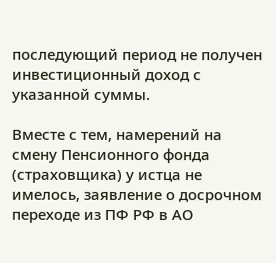последующий период не получен инвестиционный доход с указанной суммы.

Вместе с тем, намерений на смену Пенсионного фонда (страховщика) у истца не имелось, заявление о досрочном переходе из ПФ РФ в АО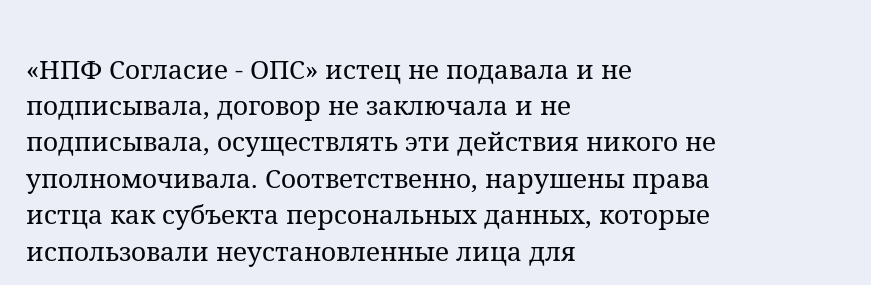«НПФ Согласие - ОПС» истец не подавала и не подписывала, договор не заключала и не подписывала, осуществлять эти действия никого не уполномочивала. Соответственно, нарушены права истца как субъекта персональных данных, которые использовали неустановленные лица для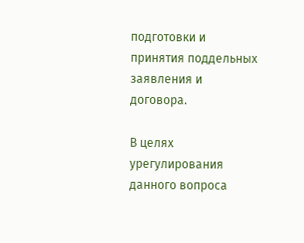подготовки и принятия поддельных заявления и договора.

В целях урегулирования данного вопроса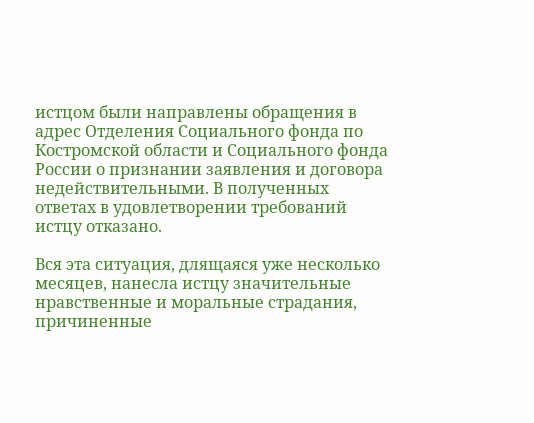истцом были направлены обращения в адрес Отделения Социального фонда по Костромской области и Социального фонда России о признании заявления и договора недействительными. В полученных ответах в удовлетворении требований истцу отказано.

Вся эта ситуация, длящаяся уже несколько месяцев, нанесла истцу значительные нравственные и моральные страдания, причиненные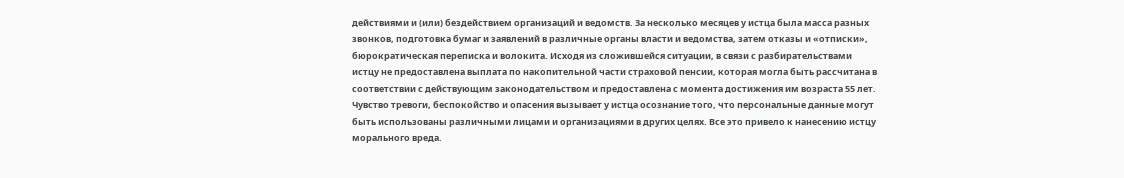действиями и (или) бездействием организаций и ведомств. За несколько месяцев у истца была масса разных звонков, подготовка бумаг и заявлений в различные органы власти и ведомства, затем отказы и «отписки», бюрократическая переписка и волокита. Исходя из сложившейся ситуации, в связи с разбирательствами истцу не предоставлена выплата по накопительной части страховой пенсии, которая могла быть рассчитана в соответствии с действующим законодательством и предоставлена с момента достижения им возраста 55 лет. Чувство тревоги, беспокойство и опасения вызывает у истца осознание того, что персональные данные могут быть использованы различными лицами и организациями в других целях. Все это привело к нанесению истцу морального вреда.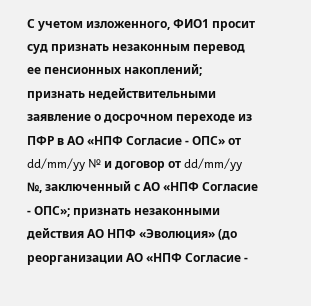С учетом изложенного, ФИО1 просит суд признать незаконным перевод ее пенсионных накоплений; признать недействительными заявление о досрочном переходе из ПФР в АО «НПФ Согласие - ОПС» от dd/mm/yy № и договор от dd/mm/yy №, заключенный с АО «НПФ Согласие - ОПС»; признать незаконными действия АО НПФ «Эволюция» (до реорганизации АО «НПФ Согласие -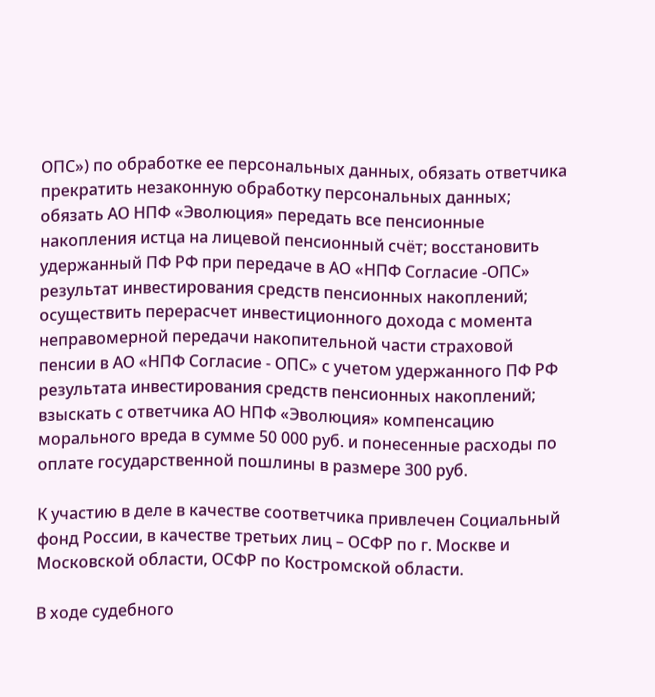ОПС») по обработке ее персональных данных, обязать ответчика прекратить незаконную обработку персональных данных; обязать АО НПФ «Эволюция» передать все пенсионные накопления истца на лицевой пенсионный счёт; восстановить удержанный ПФ РФ при передаче в АО «НПФ Согласие -ОПС» результат инвестирования средств пенсионных накоплений; осуществить перерасчет инвестиционного дохода с момента неправомерной передачи накопительной части страховой пенсии в АО «НПФ Согласие - ОПС» с учетом удержанного ПФ РФ результата инвестирования средств пенсионных накоплений; взыскать с ответчика АО НПФ «Эволюция» компенсацию морального вреда в сумме 50 000 руб. и понесенные расходы по оплате государственной пошлины в размере 300 руб.

К участию в деле в качестве соответчика привлечен Социальный фонд России, в качестве третьих лиц – ОСФР по г. Москве и Московской области, ОСФР по Костромской области.

В ходе судебного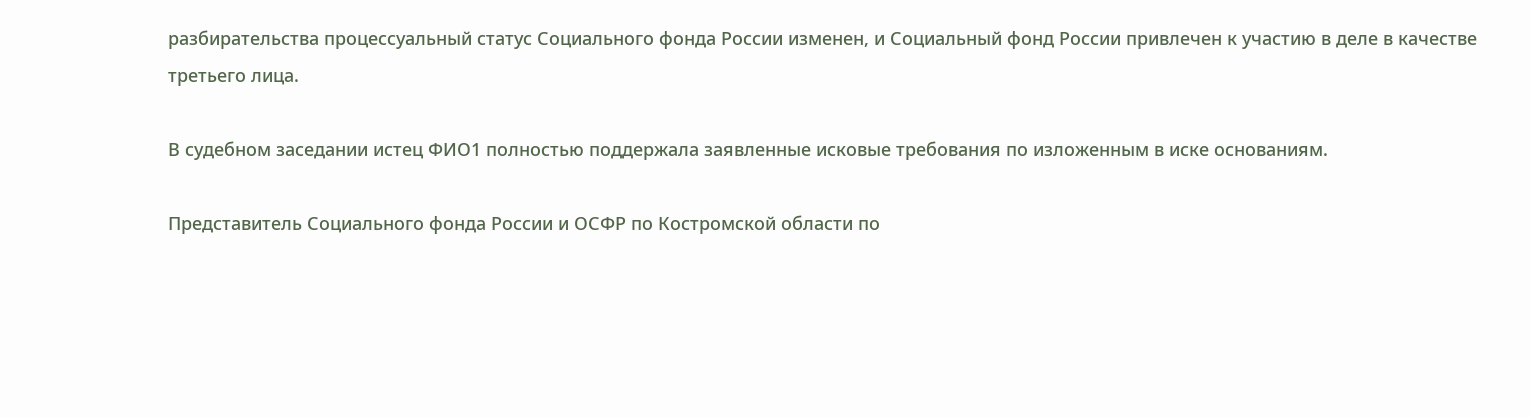разбирательства процессуальный статус Социального фонда России изменен, и Социальный фонд России привлечен к участию в деле в качестве третьего лица.

В судебном заседании истец ФИО1 полностью поддержала заявленные исковые требования по изложенным в иске основаниям.

Представитель Социального фонда России и ОСФР по Костромской области по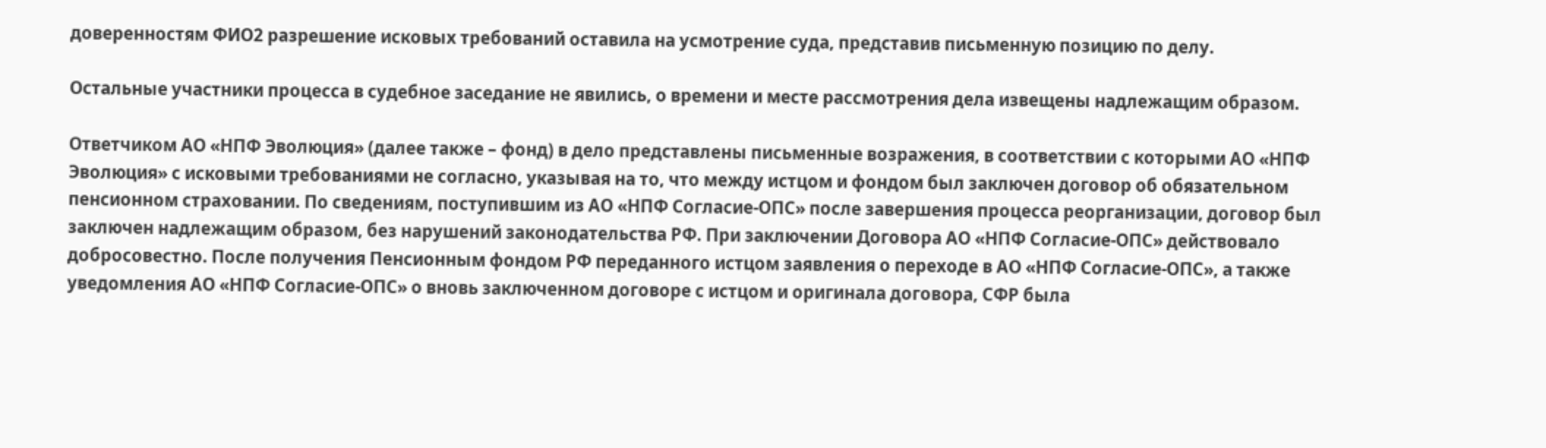доверенностям ФИО2 разрешение исковых требований оставила на усмотрение суда, представив письменную позицию по делу.

Остальные участники процесса в судебное заседание не явились, о времени и месте рассмотрения дела извещены надлежащим образом.

Ответчиком АО «НПФ Эволюция» (далее также – фонд) в дело представлены письменные возражения, в соответствии с которыми АО «НПФ Эволюция» с исковыми требованиями не согласно, указывая на то, что между истцом и фондом был заключен договор об обязательном пенсионном страховании. По сведениям, поступившим из АО «НПФ Согласие-ОПС» после завершения процесса реорганизации, договор был заключен надлежащим образом, без нарушений законодательства РФ. При заключении Договора АО «НПФ Согласие-ОПС» действовало добросовестно. После получения Пенсионным фондом РФ переданного истцом заявления о переходе в АО «НПФ Согласие-ОПС», а также уведомления АО «НПФ Согласие-ОПС» о вновь заключенном договоре с истцом и оригинала договора, СФР была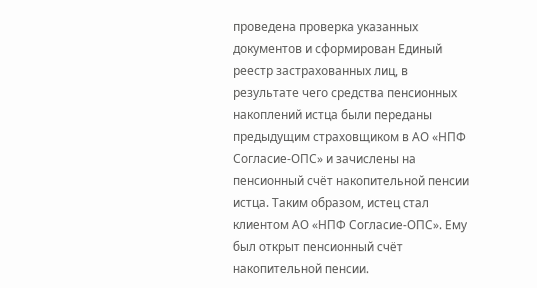проведена проверка указанных документов и сформирован Единый реестр застрахованных лиц, в результате чего средства пенсионных накоплений истца были переданы предыдущим страховщиком в АО «НПФ Согласие-ОПС» и зачислены на пенсионный счёт накопительной пенсии истца. Таким образом, истец стал клиентом АО «НПФ Согласие-ОПС». Ему был открыт пенсионный счёт накопительной пенсии.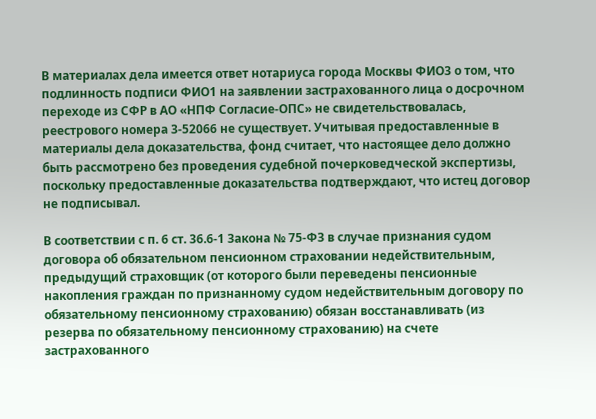В материалах дела имеется ответ нотариуса города Москвы ФИО3 о том, что подлинность подписи ФИО1 на заявлении застрахованного лица о досрочном переходе из СФР в АО «НПФ Согласие-ОПС» не свидетельствовалась, реестрового номера 3-52066 не существует. Учитывая предоставленные в материалы дела доказательства, фонд считает, что настоящее дело должно быть рассмотрено без проведения судебной почерковедческой экспертизы, поскольку предоставленные доказательства подтверждают, что истец договор не подписывал.

В соответствии с п. 6 ст. 36.6-1 Закона № 75-ФЗ в случае признания судом договора об обязательном пенсионном страховании недействительным, предыдущий страховщик (от которого были переведены пенсионные накопления граждан по признанному судом недействительным договору по обязательному пенсионному страхованию) обязан восстанавливать (из резерва по обязательному пенсионному страхованию) на счете застрахованного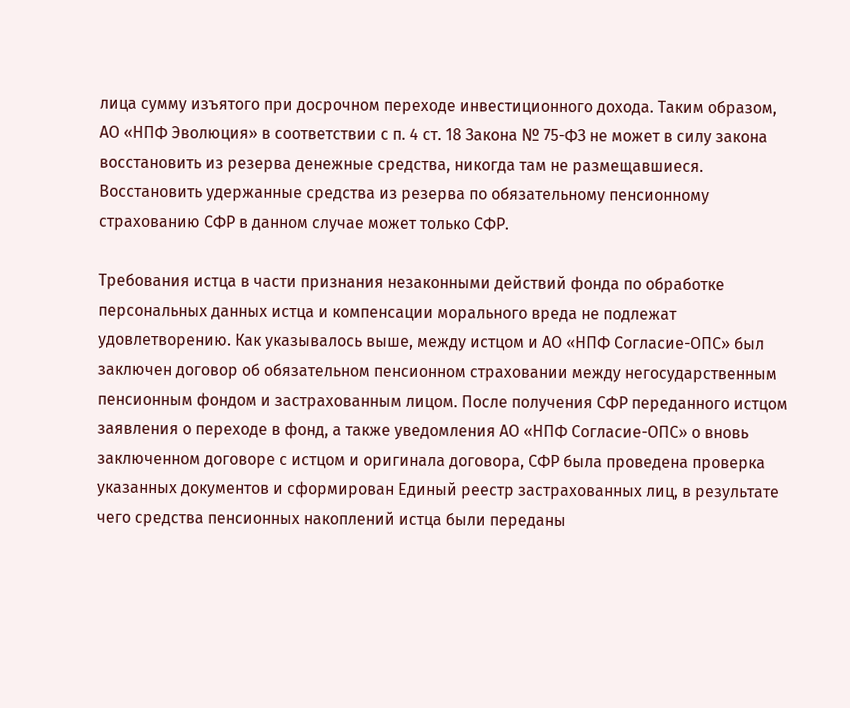лица сумму изъятого при досрочном переходе инвестиционного дохода. Таким образом, АО «НПФ Эволюция» в соответствии с п. 4 ст. 18 Закона № 75-ФЗ не может в силу закона восстановить из резерва денежные средства, никогда там не размещавшиеся. Восстановить удержанные средства из резерва по обязательному пенсионному страхованию СФР в данном случае может только СФР.

Требования истца в части признания незаконными действий фонда по обработке персональных данных истца и компенсации морального вреда не подлежат удовлетворению. Как указывалось выше, между истцом и АО «НПФ Согласие-ОПС» был заключен договор об обязательном пенсионном страховании между негосударственным пенсионным фондом и застрахованным лицом. После получения СФР переданного истцом заявления о переходе в фонд, а также уведомления АО «НПФ Согласие-ОПС» о вновь заключенном договоре с истцом и оригинала договора, СФР была проведена проверка указанных документов и сформирован Единый реестр застрахованных лиц, в результате чего средства пенсионных накоплений истца были переданы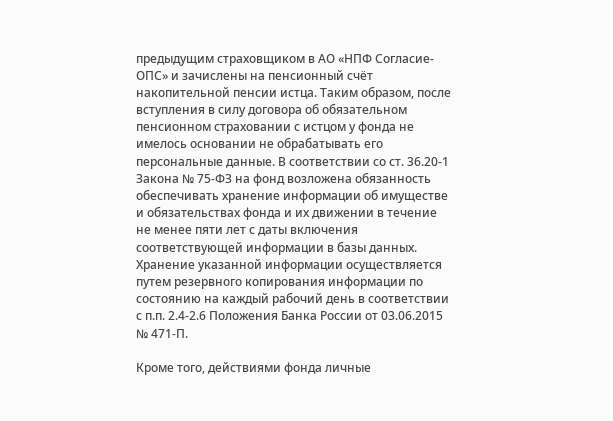предыдущим страховщиком в АО «НПФ Согласие-ОПС» и зачислены на пенсионный счёт накопительной пенсии истца. Таким образом, после вступления в силу договора об обязательном пенсионном страховании с истцом у фонда не имелось основании не обрабатывать его персональные данные. В соответствии со ст. 36.20-1 Закона № 75-ФЗ на фонд возложена обязанность обеспечивать хранение информации об имуществе и обязательствах фонда и их движении в течение не менее пяти лет с даты включения соответствующей информации в базы данных. Хранение указанной информации осуществляется путем резервного копирования информации по состоянию на каждый рабочий день в соответствии с п.п. 2.4-2.6 Положения Банка России от 03.06.2015 № 471-П.

Кроме того, действиями фонда личные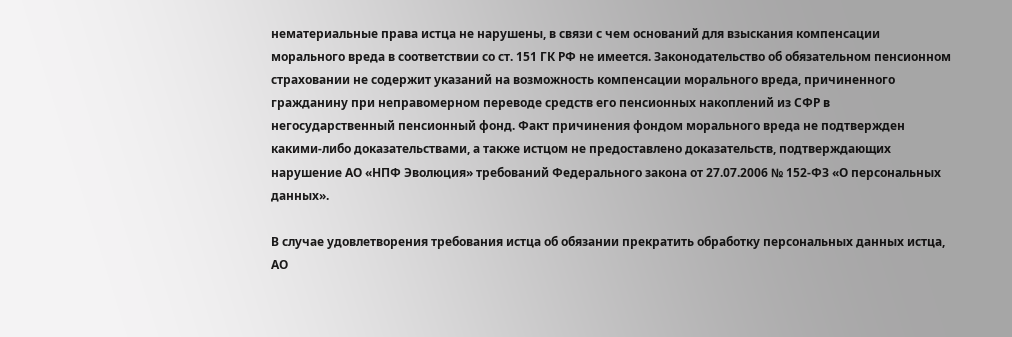нематериальные права истца не нарушены, в связи с чем оснований для взыскания компенсации морального вреда в соответствии со ст. 151 ГК РФ не имеется. Законодательство об обязательном пенсионном страховании не содержит указаний на возможность компенсации морального вреда, причиненного гражданину при неправомерном переводе средств его пенсионных накоплений из СФР в негосударственный пенсионный фонд. Факт причинения фондом морального вреда не подтвержден какими-либо доказательствами, а также истцом не предоставлено доказательств, подтверждающих нарушение АО «НПФ Эволюция» требований Федерального закона от 27.07.2006 № 152-ФЗ «О персональных данных».

В случае удовлетворения требования истца об обязании прекратить обработку персональных данных истца, АО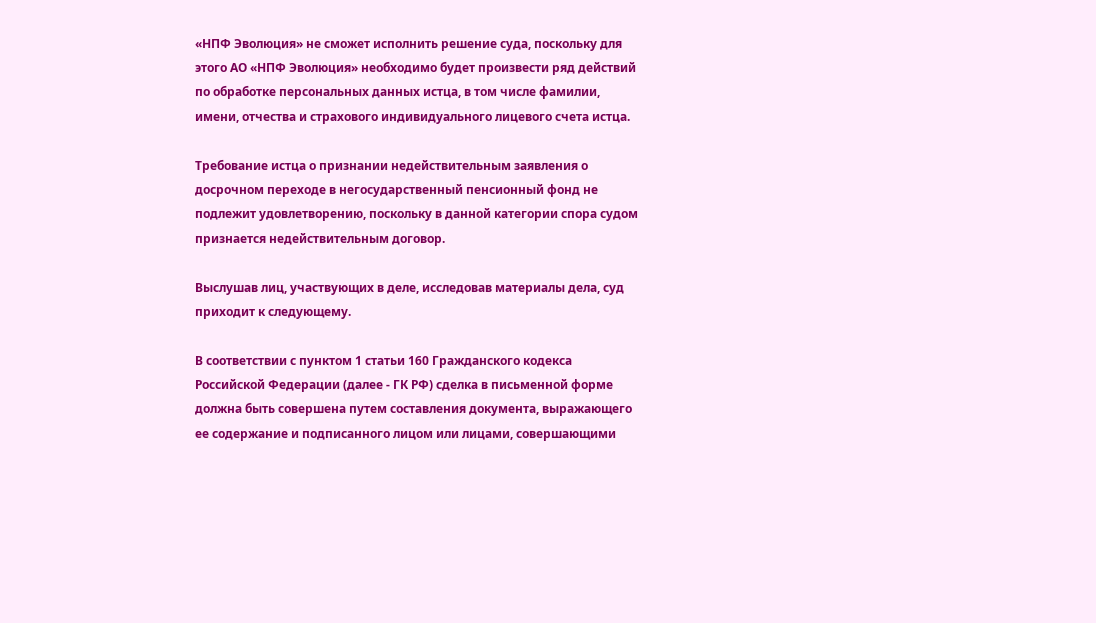«НПФ Эволюция» не сможет исполнить решение суда, поскольку для этого АО «НПФ Эволюция» необходимо будет произвести ряд действий по обработке персональных данных истца, в том числе фамилии, имени, отчества и страхового индивидуального лицевого счета истца.

Требование истца о признании недействительным заявления о досрочном переходе в негосударственный пенсионный фонд не подлежит удовлетворению, поскольку в данной категории спора судом признается недействительным договор.

Выслушав лиц, участвующих в деле, исследовав материалы дела, суд приходит к следующему.

В соответствии с пунктом 1 статьи 160 Гражданского кодекса Российской Федерации (далее - ГК РФ) сделка в письменной форме должна быть совершена путем составления документа, выражающего ее содержание и подписанного лицом или лицами, совершающими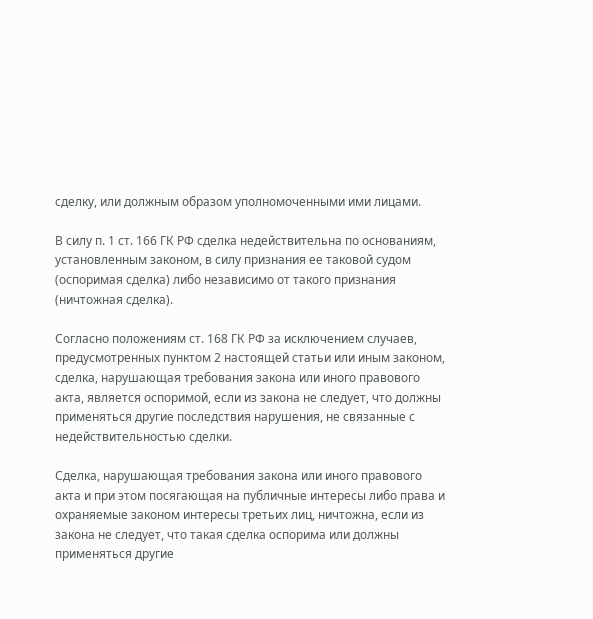сделку, или должным образом уполномоченными ими лицами.

В силу п. 1 ст. 166 ГК РФ сделка недействительна по основаниям, установленным законом, в силу признания ее таковой судом (оспоримая сделка) либо независимо от такого признания (ничтожная сделка).

Согласно положениям ст. 168 ГК РФ за исключением случаев, предусмотренных пунктом 2 настоящей статьи или иным законом, сделка, нарушающая требования закона или иного правового акта, является оспоримой, если из закона не следует, что должны применяться другие последствия нарушения, не связанные с недействительностью сделки.

Сделка, нарушающая требования закона или иного правового акта и при этом посягающая на публичные интересы либо права и охраняемые законом интересы третьих лиц, ничтожна, если из закона не следует, что такая сделка оспорима или должны применяться другие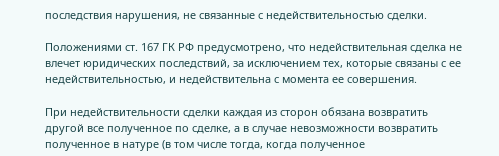последствия нарушения, не связанные с недействительностью сделки.

Положениями ст. 167 ГК РФ предусмотрено, что недействительная сделка не влечет юридических последствий, за исключением тех, которые связаны с ее недействительностью, и недействительна с момента ее совершения.

При недействительности сделки каждая из сторон обязана возвратить другой все полученное по сделке, а в случае невозможности возвратить полученное в натуре (в том числе тогда, когда полученное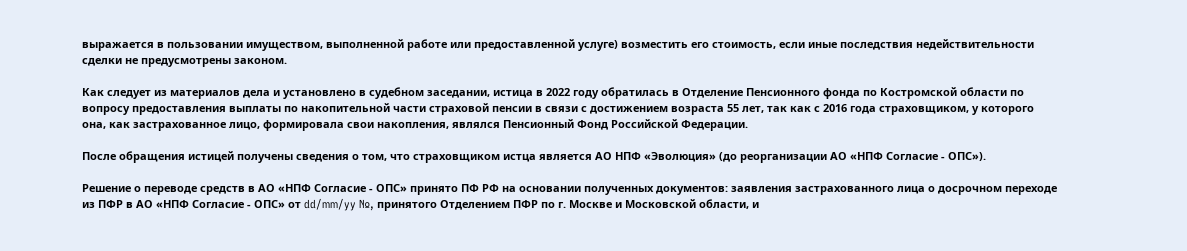выражается в пользовании имуществом, выполненной работе или предоставленной услуге) возместить его стоимость, если иные последствия недействительности сделки не предусмотрены законом.

Как следует из материалов дела и установлено в судебном заседании, истица в 2022 году обратилась в Отделение Пенсионного фонда по Костромской области по вопросу предоставления выплаты по накопительной части страховой пенсии в связи с достижением возраста 55 лет, так как с 2016 года страховщиком, у которого она, как застрахованное лицо, формировала свои накопления, являлся Пенсионный Фонд Российской Федерации.

После обращения истицей получены сведения о том, что страховщиком истца является АО НПФ «Эволюция» (до реорганизации АО «НПФ Согласие - ОПС»).

Решение о переводе средств в АО «НПФ Согласие - ОПС» принято ПФ РФ на основании полученных документов: заявления застрахованного лица о досрочном переходе из ПФР в АО «НПФ Согласие - ОПС» от dd/mm/yy №, принятого Отделением ПФР по г. Москве и Московской области, и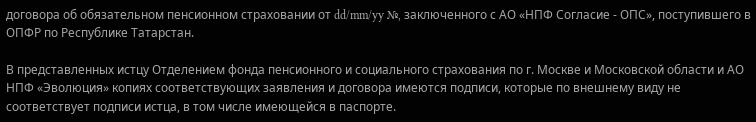договора об обязательном пенсионном страховании от dd/mm/yy №, заключенного с АО «НПФ Согласие - ОПС», поступившего в ОПФР по Республике Татарстан.

В представленных истцу Отделением фонда пенсионного и социального страхования по г. Москве и Московской области и АО НПФ «Эволюция» копиях соответствующих заявления и договора имеются подписи, которые по внешнему виду не соответствует подписи истца, в том числе имеющейся в паспорте.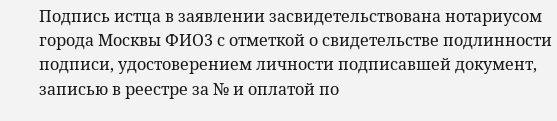Подпись истца в заявлении засвидетельствована нотариусом города Москвы ФИО3 с отметкой о свидетельстве подлинности подписи, удостоверением личности подписавшей документ, записью в реестре за № и оплатой по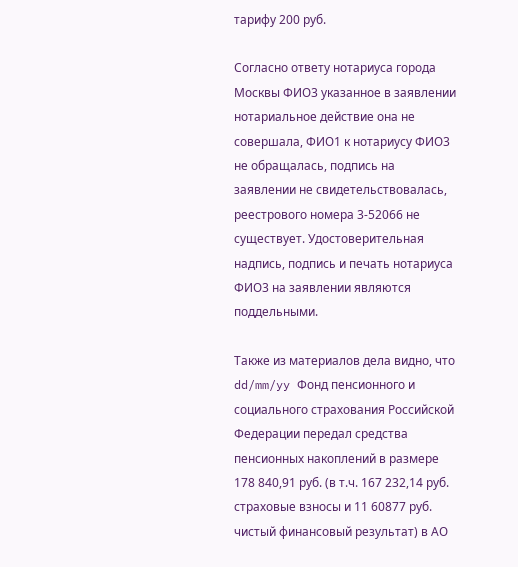тарифу 200 руб.

Согласно ответу нотариуса города Москвы ФИО3 указанное в заявлении нотариальное действие она не совершала, ФИО1 к нотариусу ФИО3 не обращалась, подпись на заявлении не свидетельствовалась, реестрового номера 3-52066 не существует. Удостоверительная надпись, подпись и печать нотариуса ФИО3 на заявлении являются поддельными.

Также из материалов дела видно, что dd/mm/yy Фонд пенсионного и социального страхования Российской Федерации передал средства пенсионных накоплений в размере 178 840,91 руб. (в т.ч. 167 232,14 руб. страховые взносы и 11 60877 руб. чистый финансовый результат) в АО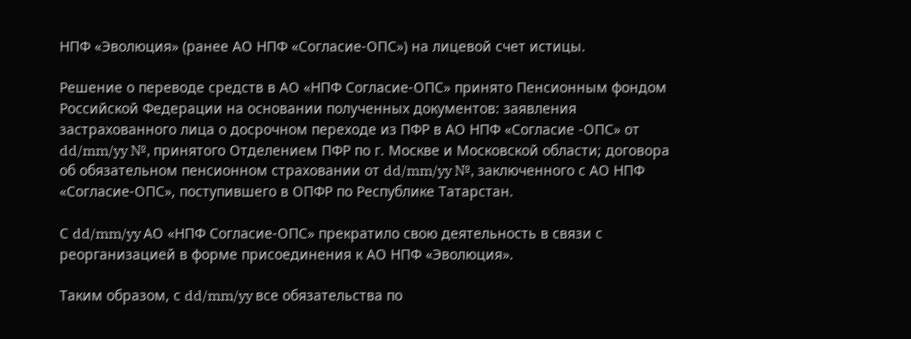НПФ «Эволюция» (ранее АО НПФ «Согласие-ОПС») на лицевой счет истицы.

Решение о переводе средств в АО «НПФ Согласие-ОПС» принято Пенсионным фондом Российской Федерации на основании полученных документов: заявления застрахованного лица о досрочном переходе из ПФР в АО НПФ «Согласие -ОПС» от dd/mm/yy №, принятого Отделением ПФР по г. Москве и Московской области; договора об обязательном пенсионном страховании от dd/mm/yy №, заключенного с АО НПФ «Согласие-ОПС», поступившего в ОПФР по Республике Татарстан.

С dd/mm/yy АО «НПФ Согласие-ОПС» прекратило свою деятельность в связи с реорганизацией в форме присоединения к АО НПФ «Эволюция».

Таким образом, с dd/mm/yy все обязательства по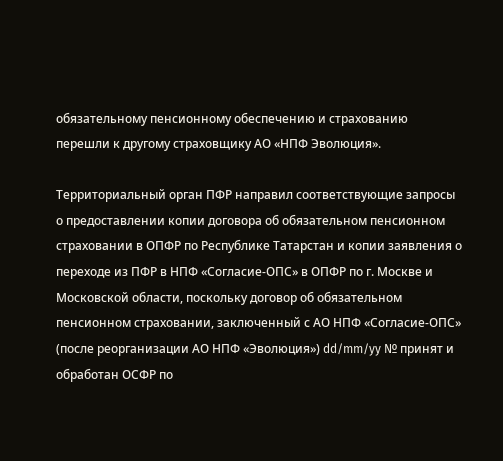обязательному пенсионному обеспечению и страхованию перешли к другому страховщику АО «НПФ Эволюция».

Территориальный орган ПФР направил соответствующие запросы о предоставлении копии договора об обязательном пенсионном страховании в ОПФР по Республике Татарстан и копии заявления о переходе из ПФР в НПФ «Согласие-ОПС» в ОПФР по г. Москве и Московской области, поскольку договор об обязательном пенсионном страховании, заключенный с АО НПФ «Согласие-ОПС» (после реорганизации АО НПФ «Эволюция») dd/mm/yy № принят и обработан ОСФР по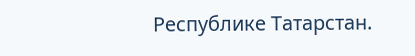Республике Татарстан.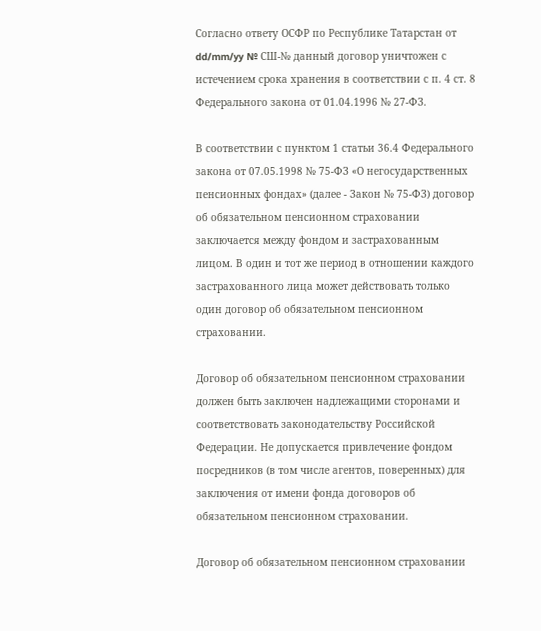Согласно ответу ОСФР по Республике Татарстан от dd/mm/yy № СШ-№ данный договор уничтожен с истечением срока хранения в соответствии с п. 4 ст. 8 Федерального закона от 01.04.1996 № 27-ФЗ.

В соответствии с пунктом 1 статьи 36.4 Федерального закона от 07.05.1998 № 75-ФЗ «О негосударственных пенсионных фондах» (далее - Закон № 75-ФЗ) договор об обязательном пенсионном страховании заключается между фондом и застрахованным лицом. В один и тот же период в отношении каждого застрахованного лица может действовать только один договор об обязательном пенсионном страховании.

Договор об обязательном пенсионном страховании должен быть заключен надлежащими сторонами и соответствовать законодательству Российской Федерации. Не допускается привлечение фондом посредников (в том числе агентов, поверенных) для заключения от имени фонда договоров об обязательном пенсионном страховании.

Договор об обязательном пенсионном страховании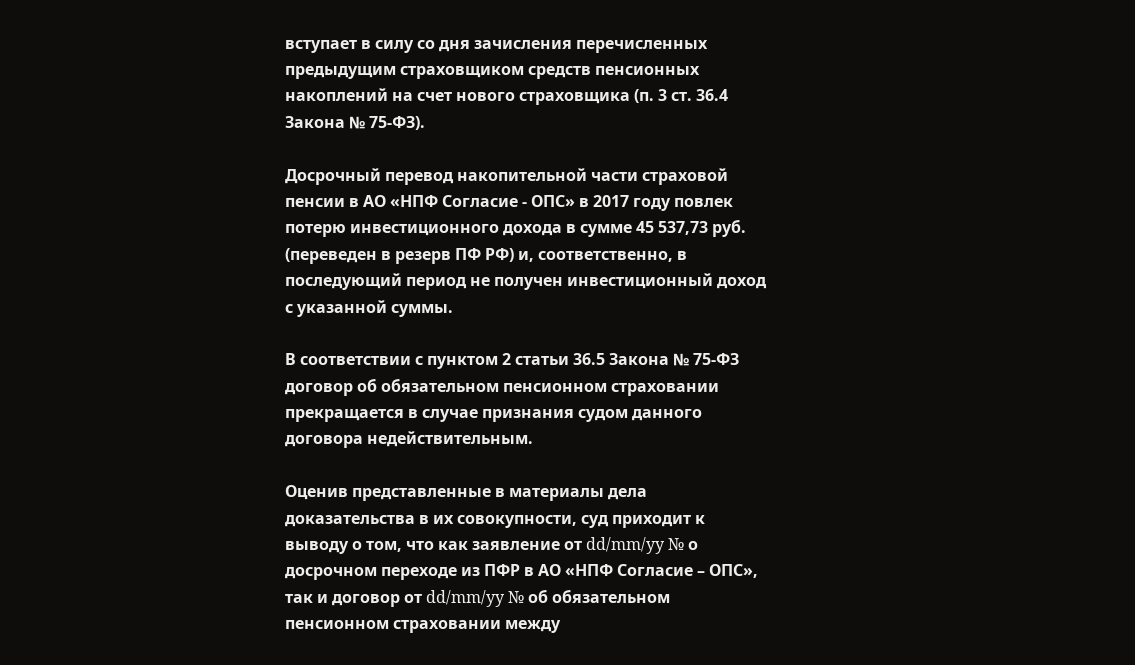вступает в силу со дня зачисления перечисленных предыдущим страховщиком средств пенсионных накоплений на счет нового страховщика (п. 3 ст. 36.4 Закона № 75-ФЗ).

Досрочный перевод накопительной части страховой пенсии в АО «НПФ Согласие - ОПС» в 2017 году повлек потерю инвестиционного дохода в сумме 45 537,73 руб. (переведен в резерв ПФ РФ) и, соответственно, в последующий период не получен инвестиционный доход с указанной суммы.

В соответствии с пунктом 2 статьи 36.5 Закона № 75-ФЗ договор об обязательном пенсионном страховании прекращается в случае признания судом данного договора недействительным.

Оценив представленные в материалы дела доказательства в их совокупности, суд приходит к выводу о том, что как заявление от dd/mm/yy № о досрочном переходе из ПФР в АО «НПФ Согласие – ОПС», так и договор от dd/mm/yy № об обязательном пенсионном страховании между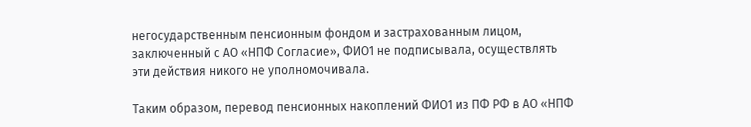негосударственным пенсионным фондом и застрахованным лицом, заключенный с АО «НПФ Согласие», ФИО1 не подписывала, осуществлять эти действия никого не уполномочивала.

Таким образом, перевод пенсионных накоплений ФИО1 из ПФ РФ в АО «НПФ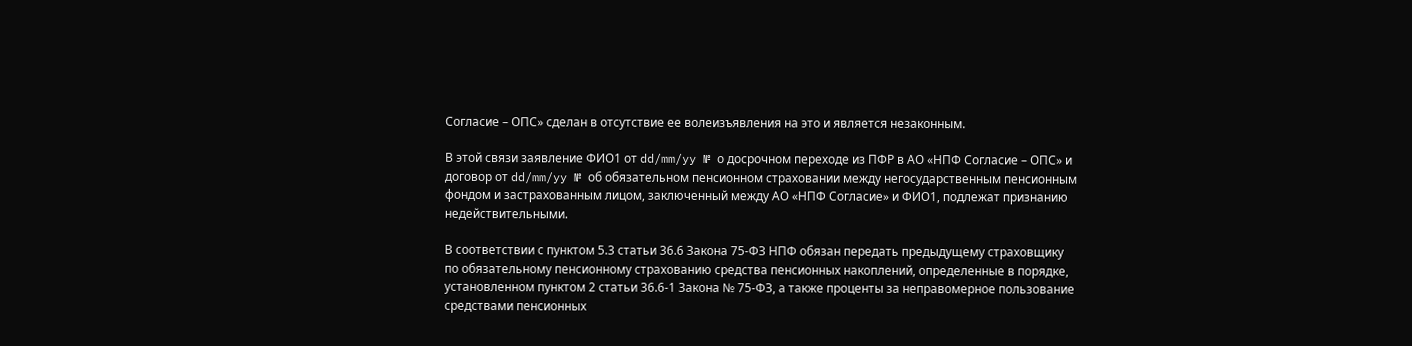Согласие – ОПС» сделан в отсутствие ее волеизъявления на это и является незаконным.

В этой связи заявление ФИО1 от dd/mm/yy № о досрочном переходе из ПФР в АО «НПФ Согласие – ОПС» и договор от dd/mm/yy № об обязательном пенсионном страховании между негосударственным пенсионным фондом и застрахованным лицом, заключенный между АО «НПФ Согласие» и ФИО1, подлежат признанию недействительными.

В соответствии с пунктом 5.3 статьи 36.6 Закона 75-ФЗ НПФ обязан передать предыдущему страховщику по обязательному пенсионному страхованию средства пенсионных накоплений, определенные в порядке, установленном пунктом 2 статьи 36.6-1 Закона № 75-ФЗ, а также проценты за неправомерное пользование средствами пенсионных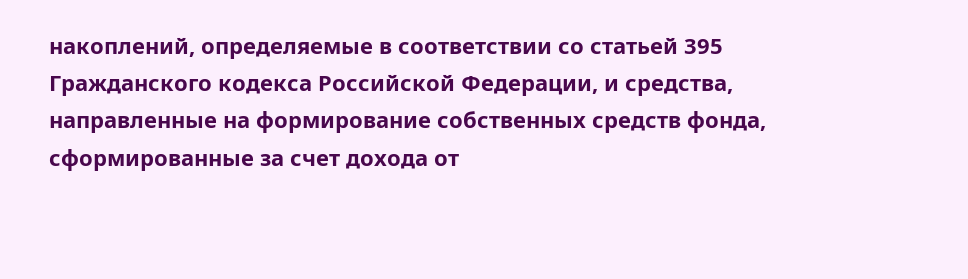накоплений, определяемые в соответствии со статьей 395 Гражданского кодекса Российской Федерации, и средства, направленные на формирование собственных средств фонда, сформированные за счет дохода от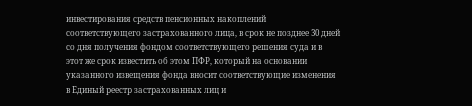инвестирования средств пенсионных накоплений соответствующего застрахованного лица, в срок не позднее 30 дней со дня получения фондом соответствующего решения суда и в этот же срок известить об этом ПФР, который на основании указанного извещения фонда вносит соответствующие изменения в Единый реестр застрахованных лиц и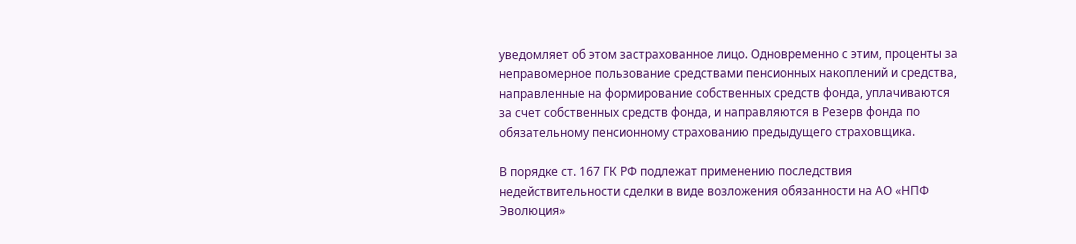уведомляет об этом застрахованное лицо. Одновременно с этим, проценты за неправомерное пользование средствами пенсионных накоплений и средства, направленные на формирование собственных средств фонда, уплачиваются за счет собственных средств фонда, и направляются в Резерв фонда по обязательному пенсионному страхованию предыдущего страховщика.

В порядке ст. 167 ГК РФ подлежат применению последствия недействительности сделки в виде возложения обязанности на АО «НПФ Эволюция»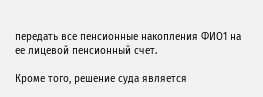передать все пенсионные накопления ФИО1 на ее лицевой пенсионный счет.

Кроме того, решение суда является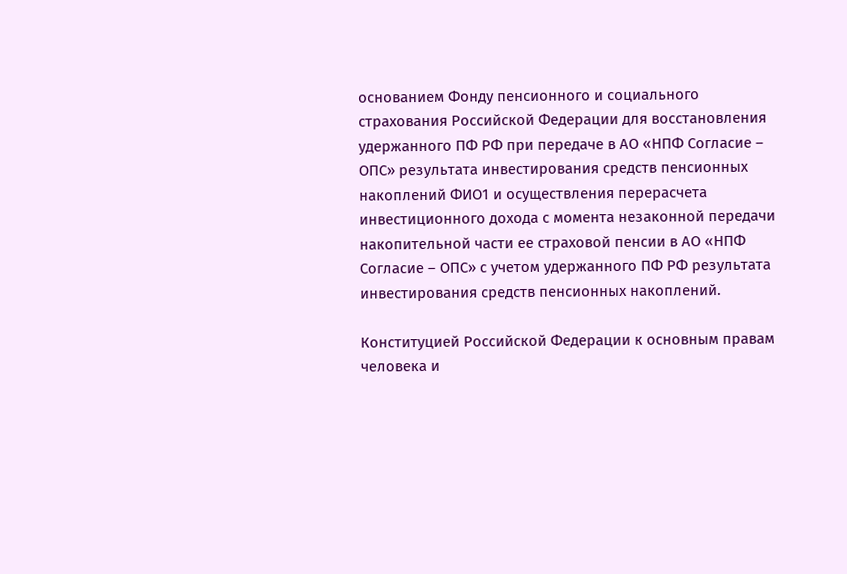основанием Фонду пенсионного и социального страхования Российской Федерации для восстановления удержанного ПФ РФ при передаче в АО «НПФ Согласие – ОПС» результата инвестирования средств пенсионных накоплений ФИО1 и осуществления перерасчета инвестиционного дохода с момента незаконной передачи накопительной части ее страховой пенсии в АО «НПФ Согласие – ОПС» с учетом удержанного ПФ РФ результата инвестирования средств пенсионных накоплений.

Конституцией Российской Федерации к основным правам человека и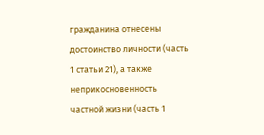гражданина отнесены достоинство личности (часть 1 статьи 21), а также неприкосновенность частной жизни (часть 1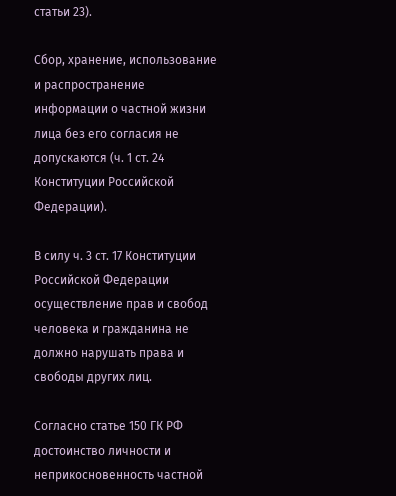статьи 23).

Сбор, хранение, использование и распространение информации о частной жизни лица без его согласия не допускаются (ч. 1 ст. 24 Конституции Российской Федерации).

В силу ч. 3 ст. 17 Конституции Российской Федерации осуществление прав и свобод человека и гражданина не должно нарушать права и свободы других лиц.

Согласно статье 150 ГК РФ достоинство личности и неприкосновенность частной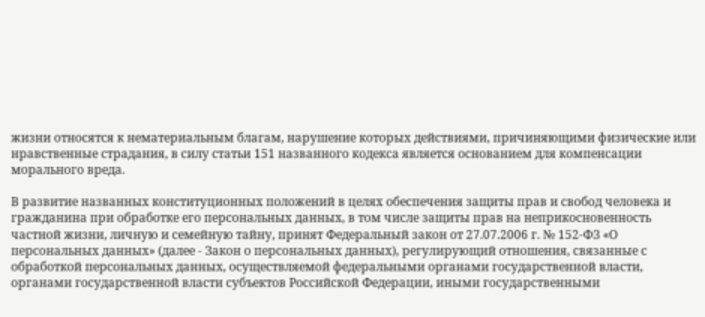жизни относятся к нематериальным благам, нарушение которых действиями, причиняющими физические или нравственные страдания, в силу статьи 151 названного кодекса является основанием для компенсации морального вреда.

В развитие названных конституционных положений в целях обеспечения защиты прав и свобод человека и гражданина при обработке его персональных данных, в том числе защиты прав на неприкосновенность частной жизни, личную и семейную тайну, принят Федеральный закон от 27.07.2006 г. № 152-ФЗ «О персональных данных» (далее - Закон о персональных данных), регулирующий отношения, связанные с обработкой персональных данных, осуществляемой федеральными органами государственной власти, органами государственной власти субъектов Российской Федерации, иными государственными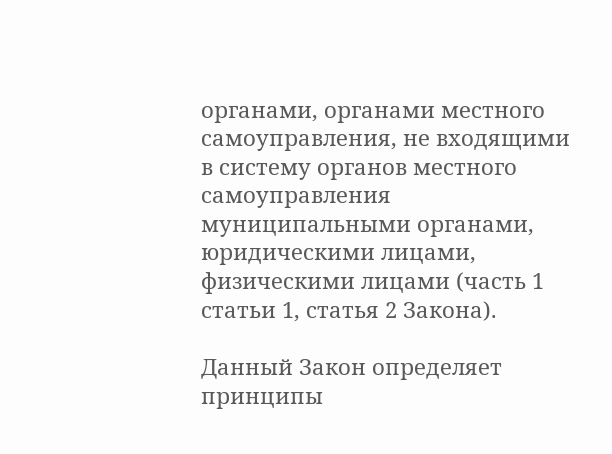органами, органами местного самоуправления, не входящими в систему органов местного самоуправления муниципальными органами, юридическими лицами, физическими лицами (часть 1 статьи 1, статья 2 Закона).

Данный Закон определяет принципы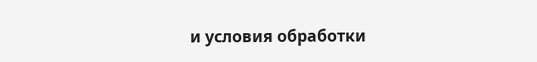и условия обработки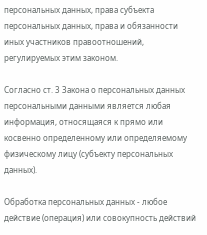персональных данных, права субъекта персональных данных, права и обязанности иных участников правоотношений, регулируемых этим законом.

Согласно ст. 3 Закона о персональных данных персональными данными является любая информация, относящаяся к прямо или косвенно определенному или определяемому физическому лицу (субъекту персональных данных).

Обработка персональных данных - любое действие (операция) или совокупность действий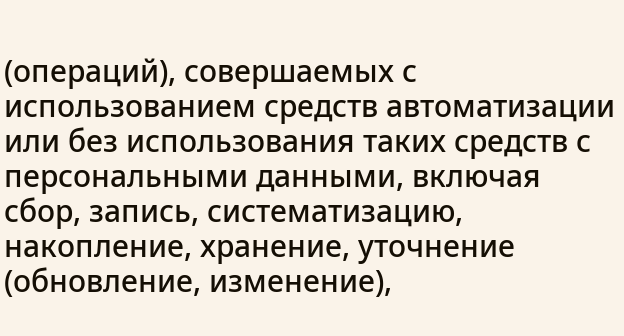(операций), совершаемых с использованием средств автоматизации или без использования таких средств с персональными данными, включая сбор, запись, систематизацию, накопление, хранение, уточнение (обновление, изменение),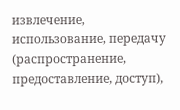извлечение, использование, передачу (распространение, предоставление, доступ),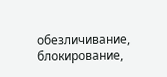обезличивание, блокирование,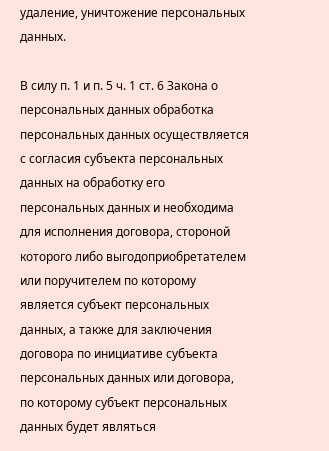удаление, уничтожение персональных данных.

В силу п. 1 и п. 5 ч. 1 ст. 6 Закона о персональных данных обработка персональных данных осуществляется с согласия субъекта персональных данных на обработку его персональных данных и необходима для исполнения договора, стороной которого либо выгодоприобретателем или поручителем по которому является субъект персональных данных, а также для заключения договора по инициативе субъекта персональных данных или договора, по которому субъект персональных данных будет являться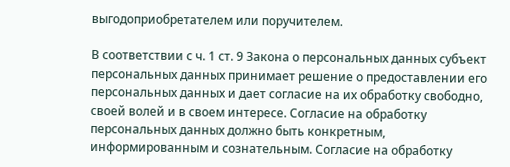выгодоприобретателем или поручителем.

В соответствии с ч. 1 ст. 9 Закона о персональных данных субъект персональных данных принимает решение о предоставлении его персональных данных и дает согласие на их обработку свободно, своей волей и в своем интересе. Согласие на обработку персональных данных должно быть конкретным, информированным и сознательным. Согласие на обработку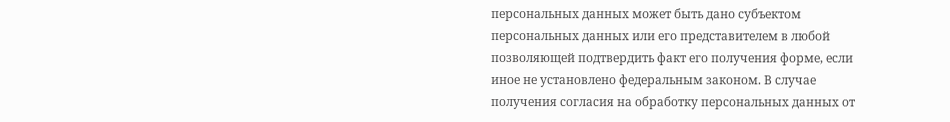персональных данных может быть дано субъектом персональных данных или его представителем в любой позволяющей подтвердить факт его получения форме, если иное не установлено федеральным законом. В случае получения согласия на обработку персональных данных от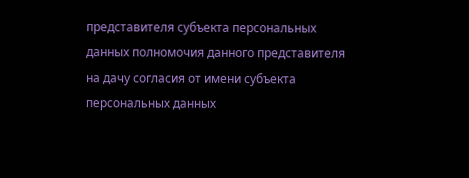представителя субъекта персональных данных полномочия данного представителя на дачу согласия от имени субъекта персональных данных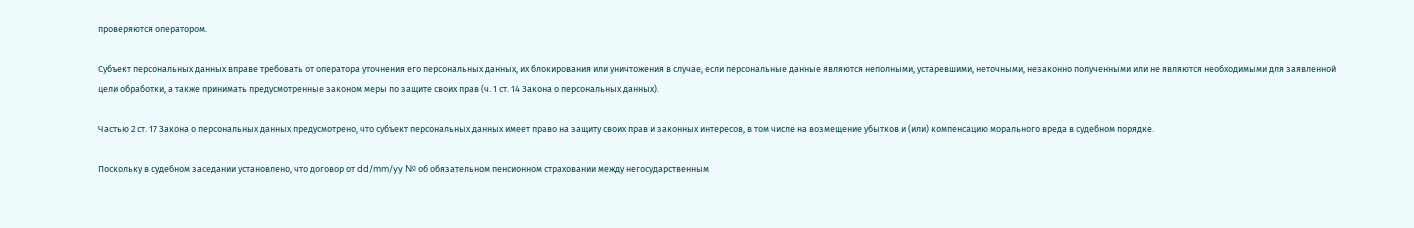проверяются оператором.

Субъект персональных данных вправе требовать от оператора уточнения его персональных данных, их блокирования или уничтожения в случае, если персональные данные являются неполными, устаревшими, неточными, незаконно полученными или не являются необходимыми для заявленной цели обработки, а также принимать предусмотренные законом меры по защите своих прав (ч. 1 ст. 14 Закона о персональных данных).

Частью 2 ст. 17 Закона о персональных данных предусмотрено, что субъект персональных данных имеет право на защиту своих прав и законных интересов, в том числе на возмещение убытков и (или) компенсацию морального вреда в судебном порядке.

Поскольку в судебном заседании установлено, что договор от dd/mm/yy № об обязательном пенсионном страховании между негосударственным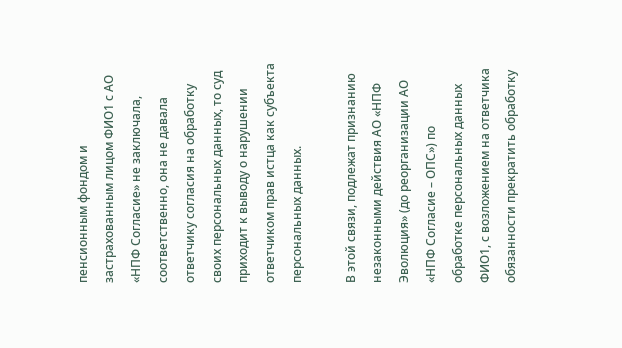пенсионным фондом и застрахованным лицом ФИО1 с АО «НПФ Согласие» не заключала, соответственно, она не давала ответчику согласия на обработку своих персональных данных, то суд приходит к выводу о нарушении ответчиком прав истца как субъекта персональных данных.

В этой связи, подлежат признанию незаконными действия АО «НПФ Эволюция» (до реорганизации АО «НПФ Согласие – ОПС») по обработке персональных данных ФИО1, с возложением на ответчика обязанности прекратить обработку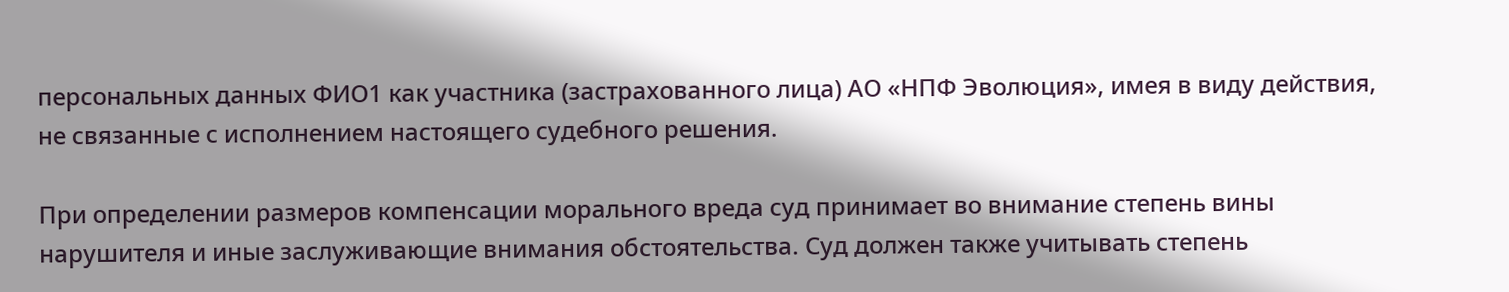персональных данных ФИО1 как участника (застрахованного лица) АО «НПФ Эволюция», имея в виду действия, не связанные с исполнением настоящего судебного решения.

При определении размеров компенсации морального вреда суд принимает во внимание степень вины нарушителя и иные заслуживающие внимания обстоятельства. Суд должен также учитывать степень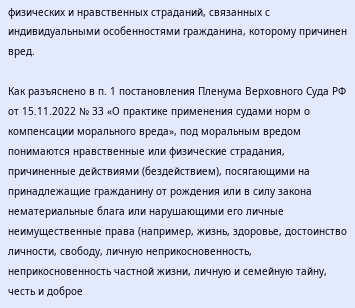физических и нравственных страданий, связанных с индивидуальными особенностями гражданина, которому причинен вред.

Как разъяснено в п. 1 постановления Пленума Верховного Суда РФ от 15.11.2022 № 33 «О практике применения судами норм о компенсации морального вреда», под моральным вредом понимаются нравственные или физические страдания, причиненные действиями (бездействием), посягающими на принадлежащие гражданину от рождения или в силу закона нематериальные блага или нарушающими его личные неимущественные права (например, жизнь, здоровье, достоинство личности, свободу, личную неприкосновенность, неприкосновенность частной жизни, личную и семейную тайну, честь и доброе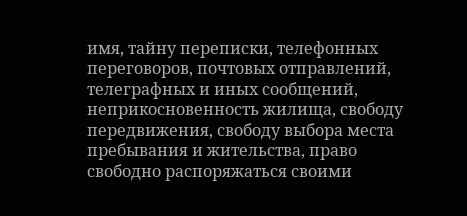имя, тайну переписки, телефонных переговоров, почтовых отправлений, телеграфных и иных сообщений, неприкосновенность жилища, свободу передвижения, свободу выбора места пребывания и жительства, право свободно распоряжаться своими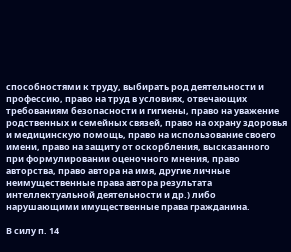способностями к труду, выбирать род деятельности и профессию, право на труд в условиях, отвечающих требованиям безопасности и гигиены, право на уважение родственных и семейных связей, право на охрану здоровья и медицинскую помощь, право на использование своего имени, право на защиту от оскорбления, высказанного при формулировании оценочного мнения, право авторства, право автора на имя, другие личные неимущественные права автора результата интеллектуальной деятельности и др.) либо нарушающими имущественные права гражданина.

В силу п. 14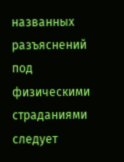названных разъяснений под физическими страданиями следует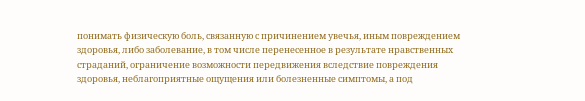понимать физическую боль, связанную с причинением увечья, иным повреждением здоровья, либо заболевание, в том числе перенесенное в результате нравственных страданий, ограничение возможности передвижения вследствие повреждения здоровья, неблагоприятные ощущения или болезненные симптомы, а под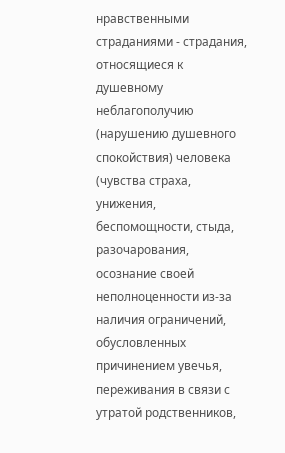нравственными страданиями - страдания, относящиеся к душевному неблагополучию (нарушению душевного спокойствия) человека (чувства страха, унижения, беспомощности, стыда, разочарования, осознание своей неполноценности из-за наличия ограничений, обусловленных причинением увечья, переживания в связи с утратой родственников,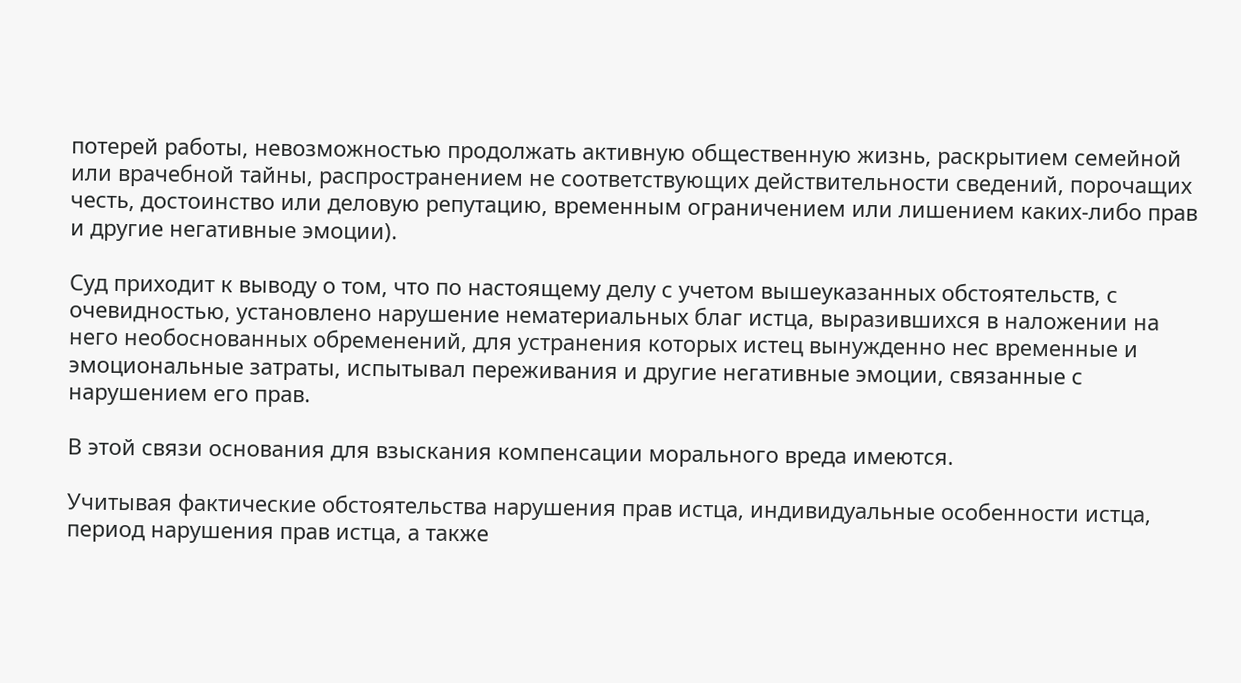потерей работы, невозможностью продолжать активную общественную жизнь, раскрытием семейной или врачебной тайны, распространением не соответствующих действительности сведений, порочащих честь, достоинство или деловую репутацию, временным ограничением или лишением каких-либо прав и другие негативные эмоции).

Суд приходит к выводу о том, что по настоящему делу с учетом вышеуказанных обстоятельств, с очевидностью, установлено нарушение нематериальных благ истца, выразившихся в наложении на него необоснованных обременений, для устранения которых истец вынужденно нес временные и эмоциональные затраты, испытывал переживания и другие негативные эмоции, связанные с нарушением его прав.

В этой связи основания для взыскания компенсации морального вреда имеются.

Учитывая фактические обстоятельства нарушения прав истца, индивидуальные особенности истца, период нарушения прав истца, а также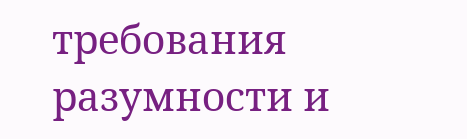требования разумности и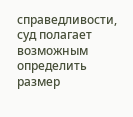справедливости, суд полагает возможным определить размер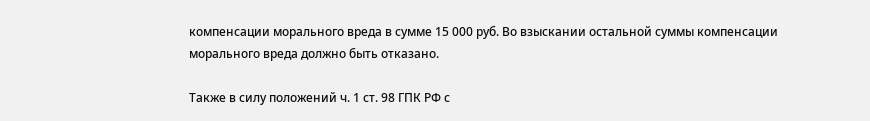компенсации морального вреда в сумме 15 000 руб. Во взыскании остальной суммы компенсации морального вреда должно быть отказано.

Также в силу положений ч. 1 ст. 98 ГПК РФ с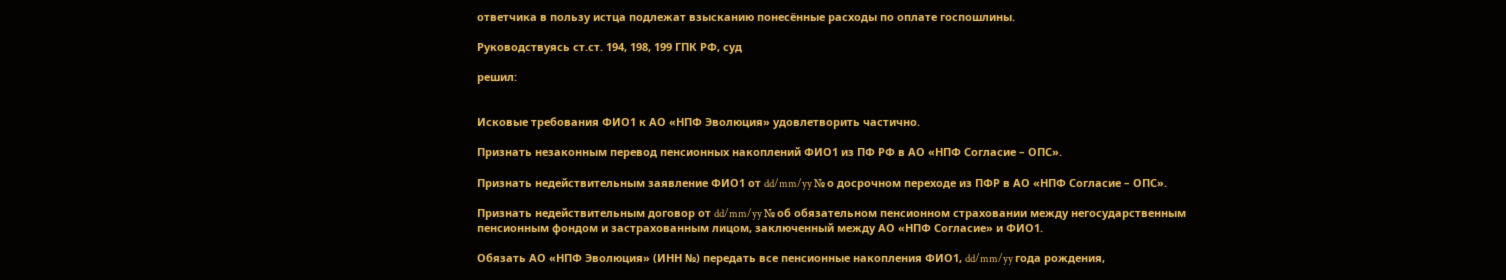ответчика в пользу истца подлежат взысканию понесённые расходы по оплате госпошлины.

Руководствуясь ст.ст. 194, 198, 199 ГПК РФ, суд

решил:


Исковые требования ФИО1 к АО «НПФ Эволюция» удовлетворить частично.

Признать незаконным перевод пенсионных накоплений ФИО1 из ПФ РФ в АО «НПФ Согласие – ОПС».

Признать недействительным заявление ФИО1 от dd/mm/yy № о досрочном переходе из ПФР в АО «НПФ Согласие – ОПС».

Признать недействительным договор от dd/mm/yy № об обязательном пенсионном страховании между негосударственным пенсионным фондом и застрахованным лицом, заключенный между АО «НПФ Согласие» и ФИО1.

Обязать АО «НПФ Эволюция» (ИНН №) передать все пенсионные накопления ФИО1, dd/mm/yy года рождения,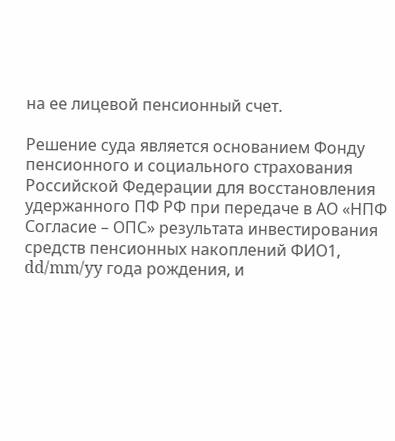на ее лицевой пенсионный счет.

Решение суда является основанием Фонду пенсионного и социального страхования Российской Федерации для восстановления удержанного ПФ РФ при передаче в АО «НПФ Согласие – ОПС» результата инвестирования средств пенсионных накоплений ФИО1, dd/mm/yy года рождения, и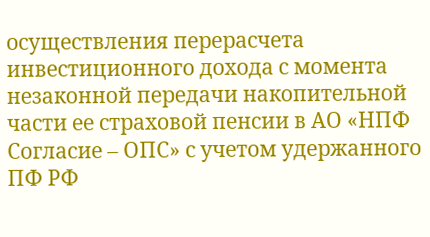осуществления перерасчета инвестиционного дохода с момента незаконной передачи накопительной части ее страховой пенсии в АО «НПФ Согласие – ОПС» с учетом удержанного ПФ РФ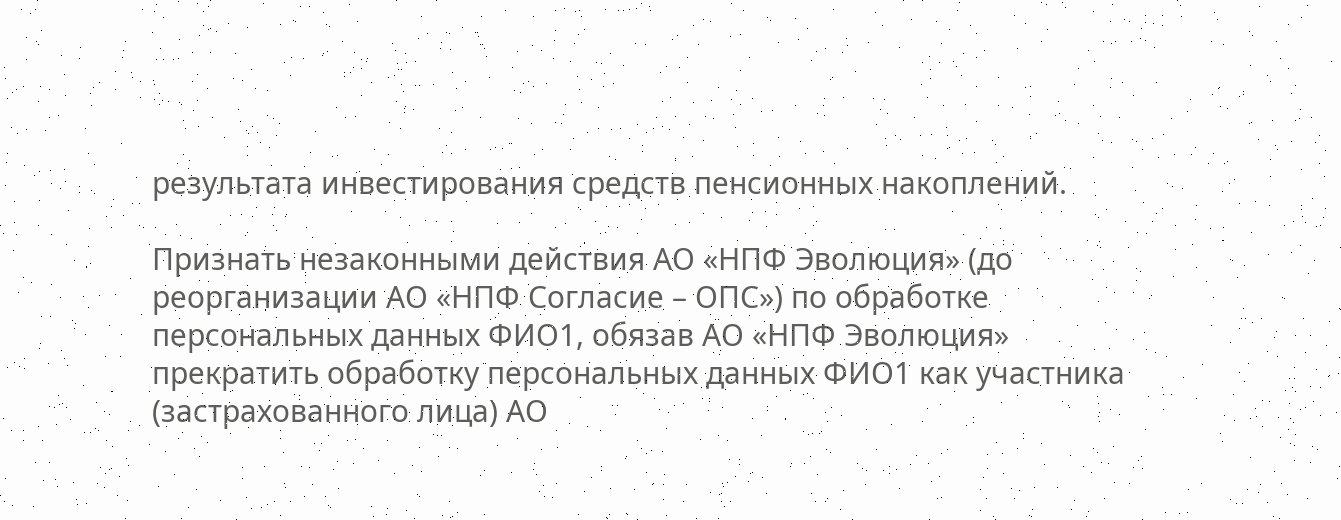результата инвестирования средств пенсионных накоплений.

Признать незаконными действия АО «НПФ Эволюция» (до реорганизации АО «НПФ Согласие – ОПС») по обработке персональных данных ФИО1, обязав АО «НПФ Эволюция» прекратить обработку персональных данных ФИО1 как участника (застрахованного лица) АО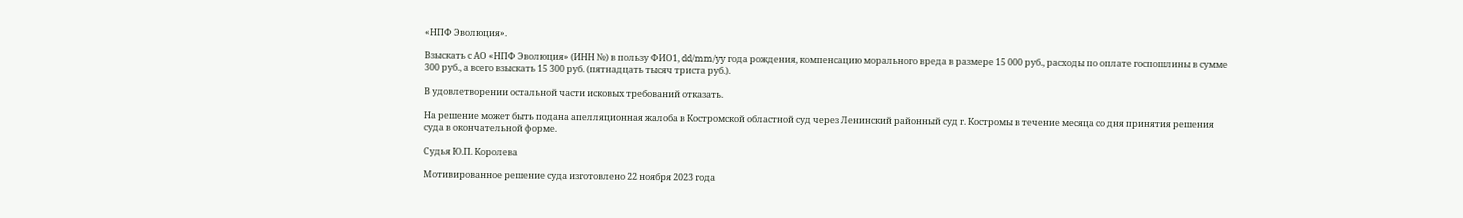«НПФ Эволюция».

Взыскать с АО «НПФ Эволюция» (ИНН №) в пользу ФИО1, dd/mm/yy года рождения, компенсацию морального вреда в размере 15 000 руб., расходы по оплате госпошлины в сумме 300 руб., а всего взыскать 15 300 руб. (пятнадцать тысяч триста руб.).

В удовлетворении остальной части исковых требований отказать.

На решение может быть подана апелляционная жалоба в Костромской областной суд через Ленинский районный суд г. Костромы в течение месяца со дня принятия решения суда в окончательной форме.

Судья Ю.П. Королева

Мотивированное решение суда изготовлено 22 ноября 2023 года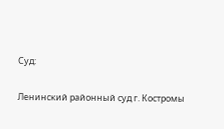Суд:

Ленинский районный суд г. Костромы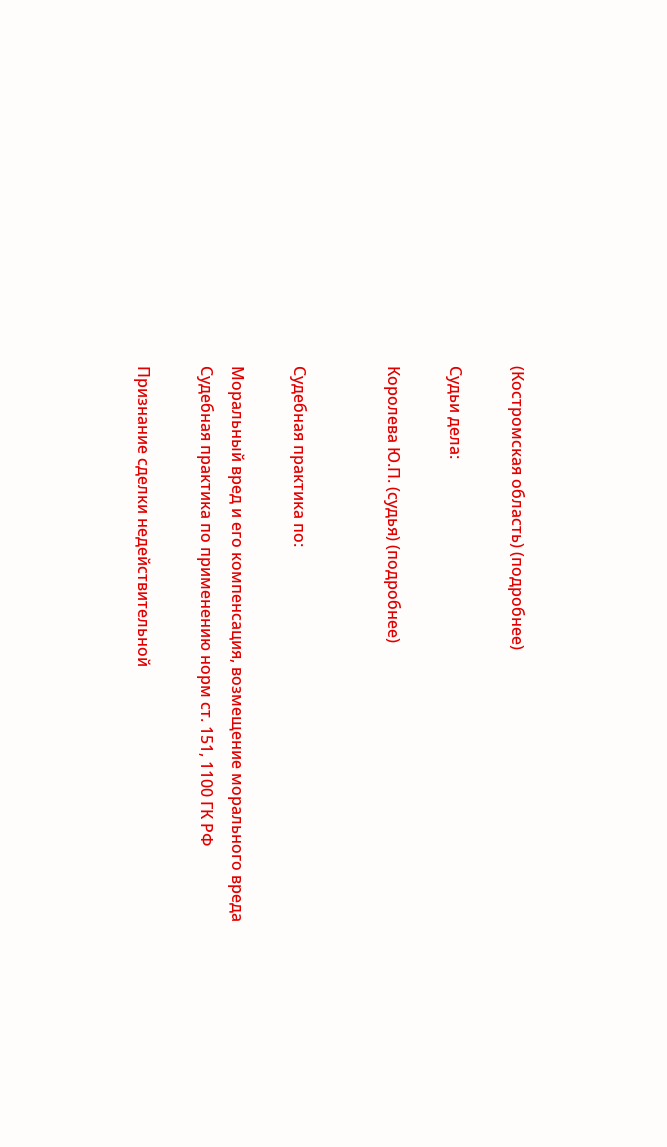(Костромская область) (подробнее)

Судьи дела:

Королева Ю.П. (судья) (подробнее)


Судебная практика по:

Моральный вред и его компенсация, возмещение морального вреда
Судебная практика по применению норм ст. 151, 1100 ГК РФ

Признание сделки недействительной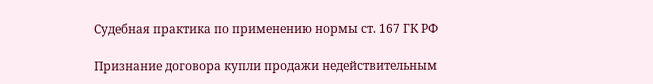Судебная практика по применению нормы ст. 167 ГК РФ

Признание договора купли продажи недействительным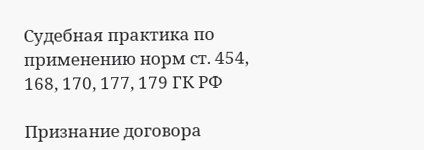Судебная практика по применению норм ст. 454, 168, 170, 177, 179 ГК РФ

Признание договора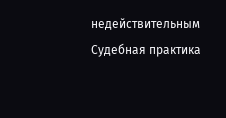недействительным
Судебная практика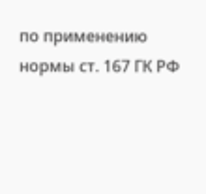по применению нормы ст. 167 ГК РФ